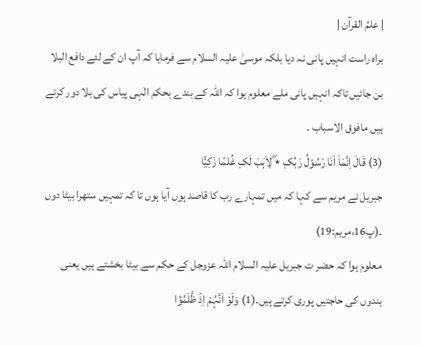| علمُ القرآن |
براہ راست انہیں پانی نہ دیا بلکہ موسیٰ علیہ السلام سے فرمایا کہ آپ ان کے لئے دافع البلا بن جائیں تاکہ انہیں پانی ملے معلوم ہوا کہ اللہ کے بندے بحکم الٰہی پیاس کی بلا دور کرتے ہیں مافوق الاسباب ۔
(3) قَالَ اِنَّمَاۤ اَنَا رَسُوۡلُ رَبِّکِ ٭ۖ لِاَہَبَ لَکِ غُلٰمًا زَکِیًّا
جبریل نے مریم سے کہا کہ میں تمہارے رب کا قاصد ہوں آیا ہوں تا کہ تمہیں ستھرا بیٹا دوں ۔(پ16،مریم:19)
معلوم ہوا کہ حضر ت جبریل علیہ السلام اللہ عزوجل کے حکم سے بیٹا بخشتے ہیں یعنی بندوں کی حاجتیں پوری کرتے ہیں۔(1) وَلَوْ اَنَّہُمْ اِذۡ ظَّلَمُوۡۤا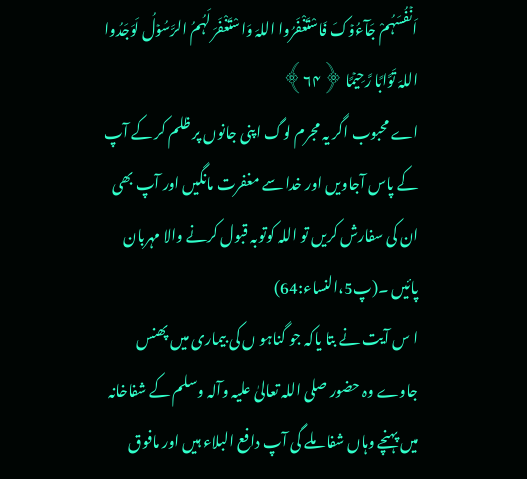اَنۡفُسَہُمْ جَآءُوۡکَ فَاسْتَغْفَرُوا اللہَ وَاسْتَغْفَرَ لَہُمُ الرَّسُوۡلُ لَوَجَدُوا اللہَ تَوَّابًا رَّحِیۡمًا ﴿۶۴﴾
اے محبوب اگر یہ مجرم لوگ اپنی جانوں پر ظلم کر کے آپ کے پاس آجاویں اور خدا سے مغفرت مانگیں اور آپ بھی ان کی سفارش کریں تو اللہ کوتوبہ قبول کرنے والا مہربان پائیں ۔(پ5،النساء:64)
ا س آیت نے بتا یاکہ جو گناہو ں کی بیماری میں پھنس جاوے وہ حضور صلی اللہ تعالیٰ علیہ وآلہ وسلم کے شفاخانہ میں پہنچے وہاں شفا ملے گی آپ دافع البلاء ہیں اور مافوق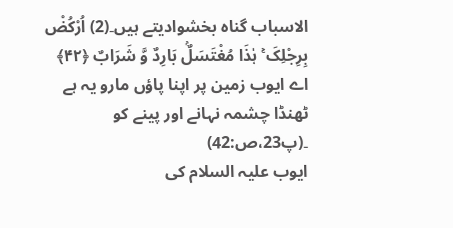الاسباب گناہ بخشوادیتے ہیں۔(2) اُرْکُضْ بِرِجْلِکَ ۚ ہٰذَا مُغْتَسَلٌۢ بَارِدٌ وَّ شَرَابٌ ﴿۴۲﴾
اے ایوب زمین پر اپنا پاؤں مارو یہ ہے ٹھنڈا چشمہ نہانے اور پینے کو ۔(پ23،ص:42)
ایوب علیہ السلام کی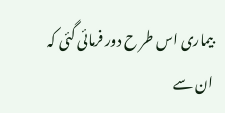بیماری اس طر ح دور فرمائی گئی کہ ان سے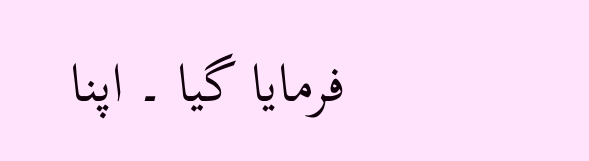فرمایا گیا ۔ اپنا